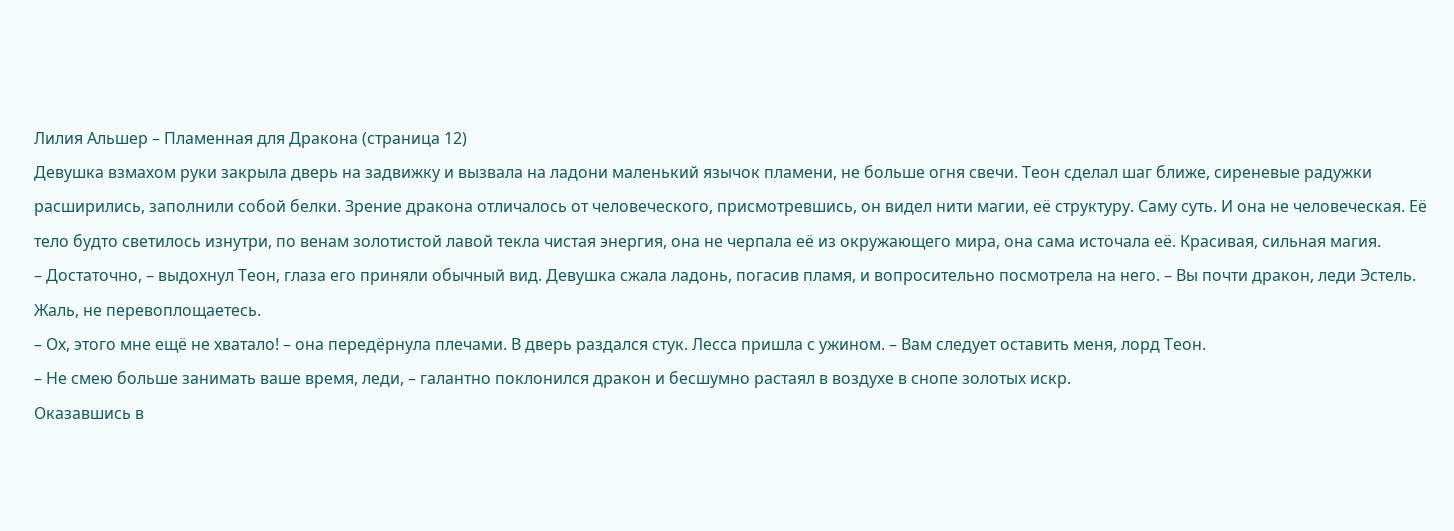Лилия Альшер – Пламенная для Дракона (страница 12)
Девушка взмахом руки закрыла дверь на задвижку и вызвала на ладони маленький язычок пламени, не больше огня свечи. Теон сделал шаг ближе, сиреневые радужки расширились, заполнили собой белки. Зрение дракона отличалось от человеческого, присмотревшись, он видел нити магии, её структуру. Саму суть. И она не человеческая. Её тело будто светилось изнутри, по венам золотистой лавой текла чистая энергия, она не черпала её из окружающего мира, она сама источала её. Красивая, сильная магия.
– Достаточно, – выдохнул Теон, глаза его приняли обычный вид. Девушка сжала ладонь, погасив пламя, и вопросительно посмотрела на него. – Вы почти дракон, леди Эстель. Жаль, не перевоплощаетесь.
– Ох, этого мне ещё не хватало! – она передёрнула плечами. В дверь раздался стук. Лесса пришла с ужином. – Вам следует оставить меня, лорд Теон.
– Не смею больше занимать ваше время, леди, – галантно поклонился дракон и бесшумно растаял в воздухе в снопе золотых искр.
Оказавшись в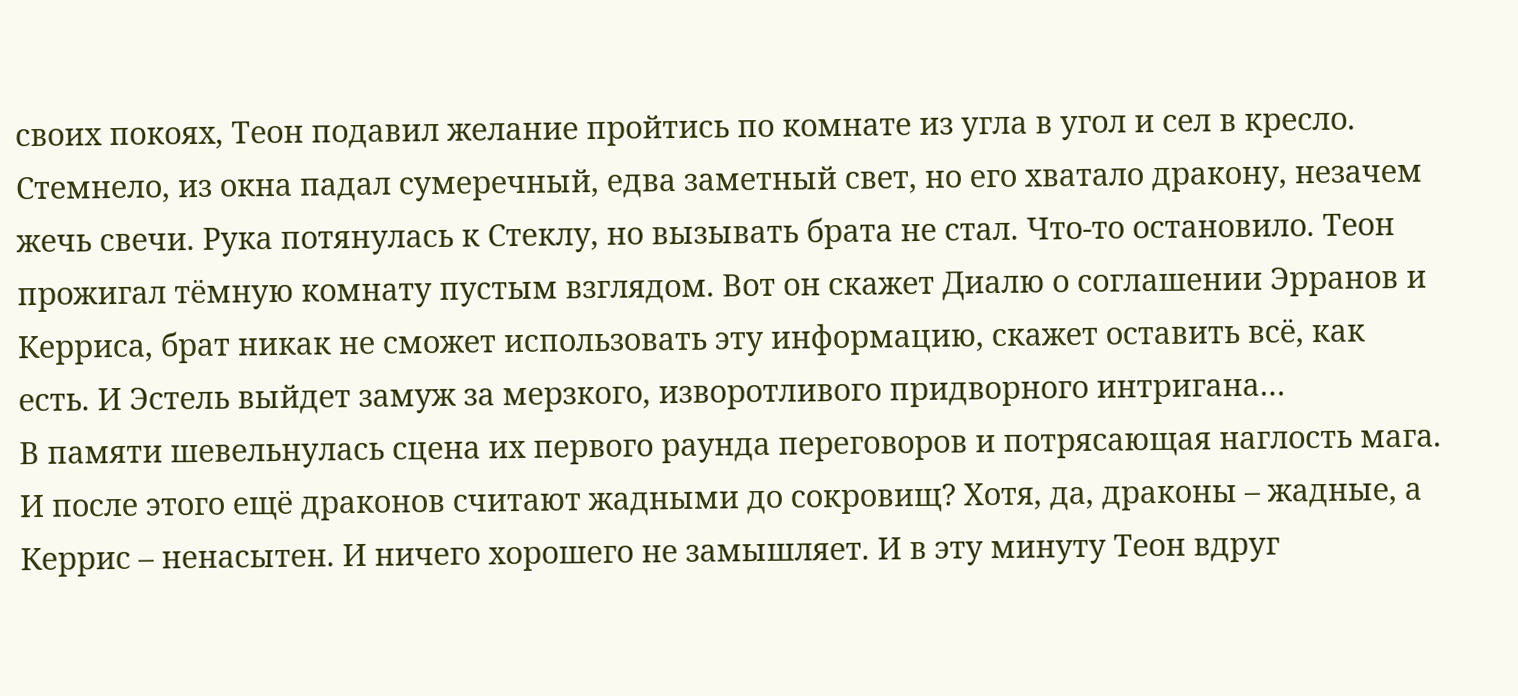своих покоях, Теон подавил желание пройтись по комнате из угла в угол и сел в кресло. Стемнело, из окна падал сумеречный, едва заметный свет, но его хватало дракону, незачем жечь свечи. Рука потянулась к Стеклу, но вызывать брата не стал. Что-то остановило. Теон прожигал тёмную комнату пустым взглядом. Вот он скажет Диалю о соглашении Эрранов и Керриса, брат никак не сможет использовать эту информацию, скажет оставить всё, как есть. И Эстель выйдет замуж за мерзкого, изворотливого придворного интригана…
В памяти шевельнулась сцена их первого раунда переговоров и потрясающая наглость мага. И после этого ещё драконов считают жадными до сокровищ? Хотя, да, драконы – жадные, а Керрис – ненасытен. И ничего хорошего не замышляет. И в эту минуту Теон вдруг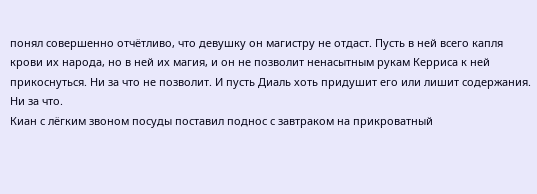понял совершенно отчётливо, что девушку он магистру не отдаст. Пусть в ней всего капля крови их народа, но в ней их магия, и он не позволит ненасытным рукам Керриса к ней прикоснуться. Ни за что не позволит. И пусть Диаль хоть придушит его или лишит содержания. Ни за что.
Киан с лёгким звоном посуды поставил поднос с завтраком на прикроватный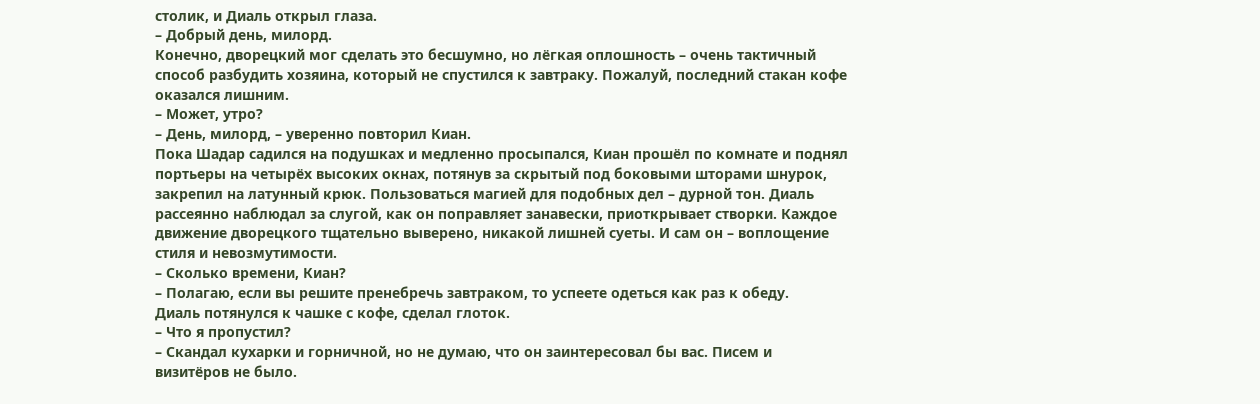столик, и Диаль открыл глаза.
– Добрый день, милорд.
Конечно, дворецкий мог сделать это бесшумно, но лёгкая оплошность – очень тактичный способ разбудить хозяина, который не спустился к завтраку. Пожалуй, последний стакан кофе оказался лишним.
– Может, утро?
– День, милорд, – уверенно повторил Киан.
Пока Шадар садился на подушках и медленно просыпался, Киан прошёл по комнате и поднял портьеры на четырёх высоких окнах, потянув за скрытый под боковыми шторами шнурок, закрепил на латунный крюк. Пользоваться магией для подобных дел – дурной тон. Диаль рассеянно наблюдал за слугой, как он поправляет занавески, приоткрывает створки. Каждое движение дворецкого тщательно выверено, никакой лишней суеты. И сам он – воплощение стиля и невозмутимости.
– Сколько времени, Киан?
– Полагаю, если вы решите пренебречь завтраком, то успеете одеться как раз к обеду.
Диаль потянулся к чашке с кофе, сделал глоток.
– Что я пропустил?
– Скандал кухарки и горничной, но не думаю, что он заинтересовал бы вас. Писем и визитёров не было.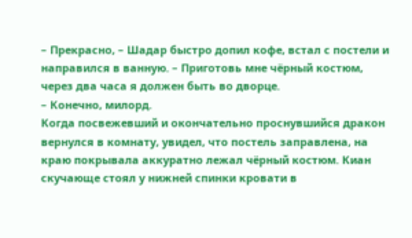– Прекрасно, – Шадар быстро допил кофе, встал с постели и направился в ванную. – Приготовь мне чёрный костюм, через два часа я должен быть во дворце.
– Конечно, милорд.
Когда посвежевший и окончательно проснувшийся дракон вернулся в комнату, увидел, что постель заправлена, на краю покрывала аккуратно лежал чёрный костюм. Киан скучающе стоял у нижней спинки кровати в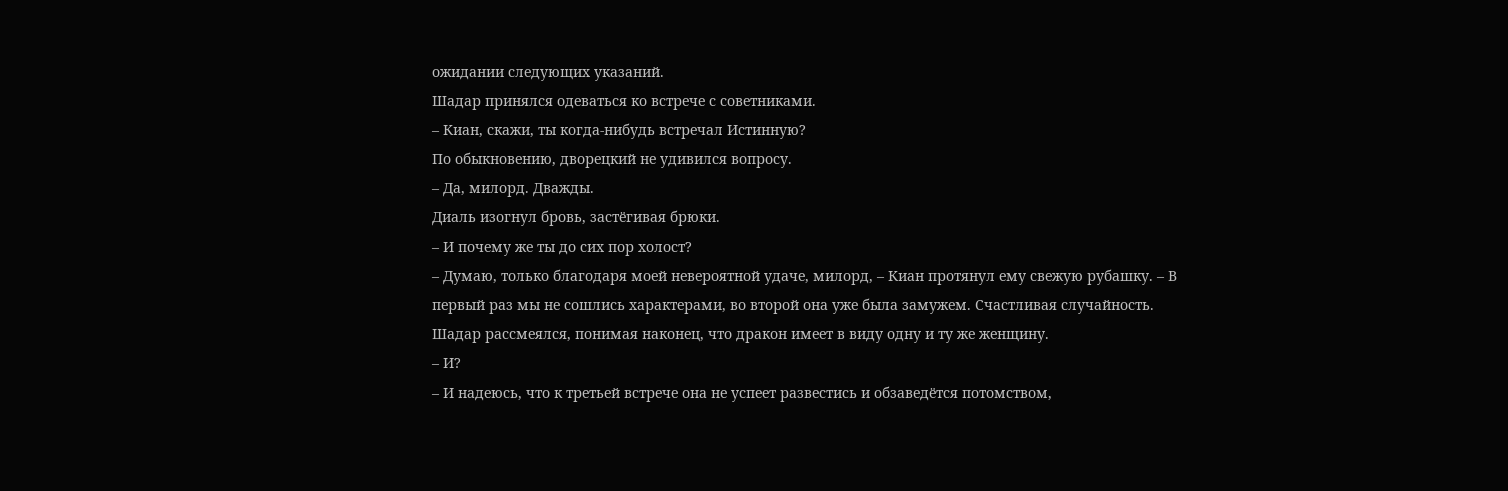ожидании следующих указаний.
Шадар принялся одеваться ко встрече с советниками.
– Киан, скажи, ты когда-нибудь встречал Истинную?
По обыкновению, дворецкий не удивился вопросу.
– Да, милорд. Дважды.
Диаль изогнул бровь, застёгивая брюки.
– И почему же ты до сих пор холост?
– Думаю, только благодаря моей невероятной удаче, милорд, – Киан протянул ему свежую рубашку. – В первый раз мы не сошлись характерами, во второй она уже была замужем. Счастливая случайность.
Шадар рассмеялся, понимая наконец, что дракон имеет в виду одну и ту же женщину.
– И?
– И надеюсь, что к третьей встрече она не успеет развестись и обзаведётся потомством,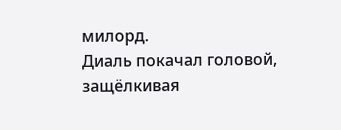милорд.
Диаль покачал головой, защёлкивая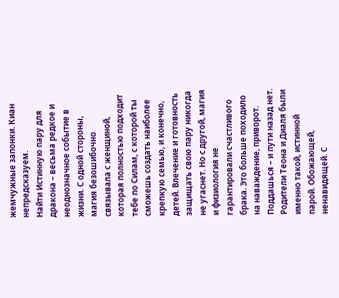жемчужные запонки. Киан непредсказуем.
Найти Истинную пару для дракона – весьма редкое и неоднозначное событие в жизни. С одной стороны, магия безошибочно связывала с женщиной, которая полностью подходит тебе по Силам, с которой ты сможешь создать наиболее крепкую семью, и конечно, детей. Влечение и готовность защищать свою пару никогда не угаснет. Но с другой, магия и физиология не гарантировали счастливого брака. Это больше походило на наваждение, приворот. Поддашься – и пути назад нет.
Родители Теона и Диаля были именно такой, истинной парой. Обожающей, ненавидящей. С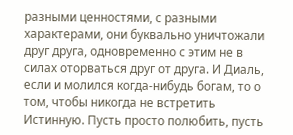разными ценностями, с разными характерами, они буквально уничтожали друг друга, одновременно с этим не в силах оторваться друг от друга. И Диаль, если и молился когда-нибудь богам, то о том, чтобы никогда не встретить Истинную. Пусть просто полюбить, пусть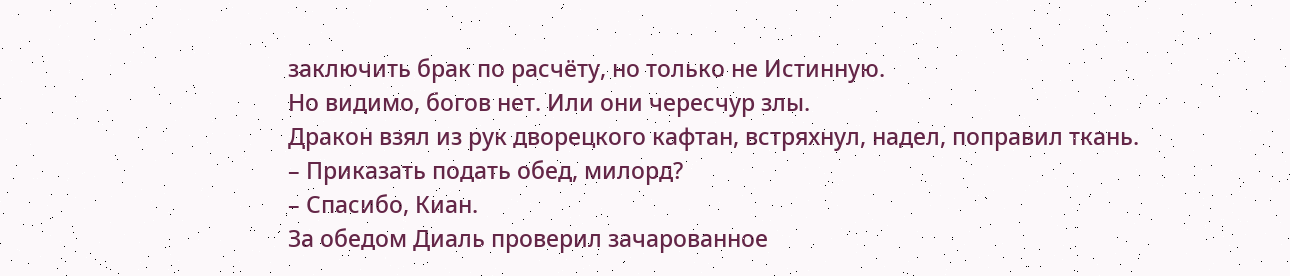заключить брак по расчёту, но только не Истинную.
Но видимо, богов нет. Или они чересчур злы.
Дракон взял из рук дворецкого кафтан, встряхнул, надел, поправил ткань.
– Приказать подать обед, милорд?
– Спасибо, Киан.
За обедом Диаль проверил зачарованное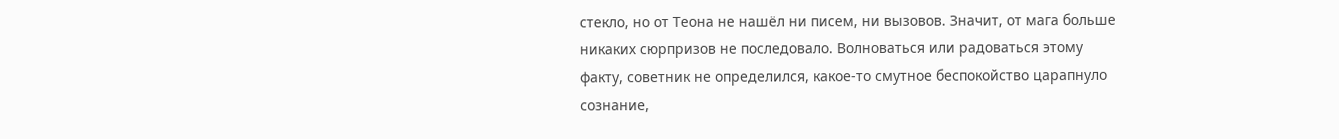стекло, но от Теона не нашёл ни писем, ни вызовов. Значит, от мага больше никаких сюрпризов не последовало. Волноваться или радоваться этому факту, советник не определился, какое-то смутное беспокойство царапнуло сознание,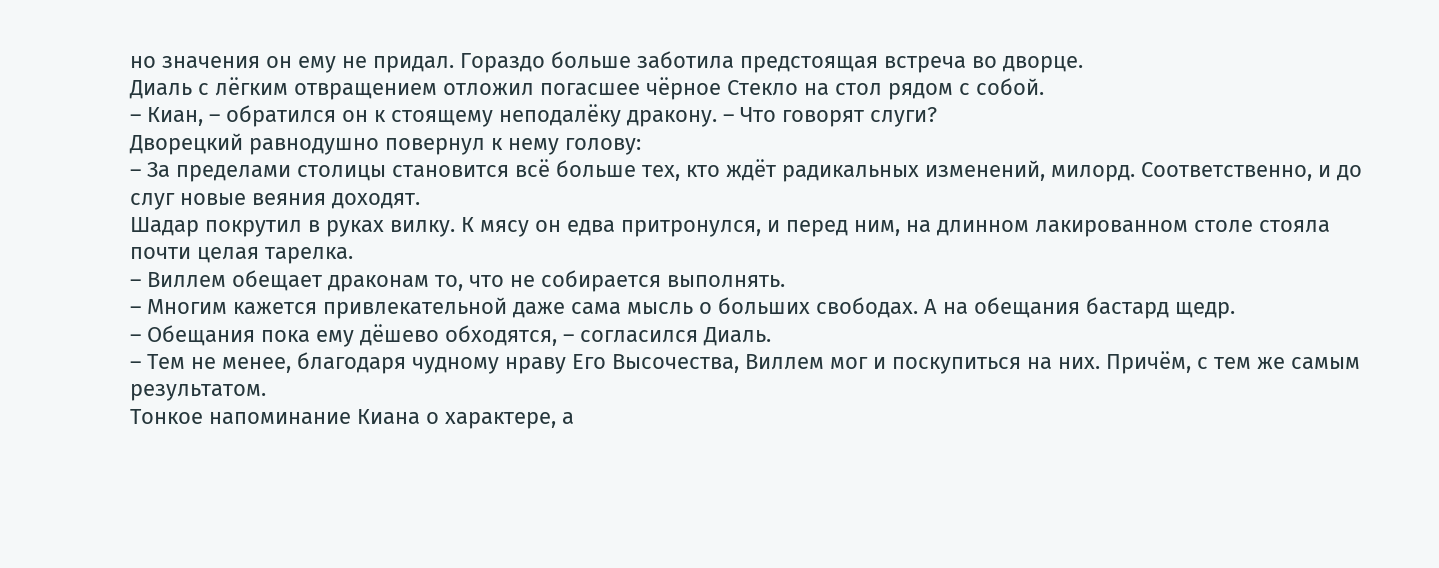но значения он ему не придал. Гораздо больше заботила предстоящая встреча во дворце.
Диаль с лёгким отвращением отложил погасшее чёрное Стекло на стол рядом с собой.
– Киан, – обратился он к стоящему неподалёку дракону. – Что говорят слуги?
Дворецкий равнодушно повернул к нему голову:
– За пределами столицы становится всё больше тех, кто ждёт радикальных изменений, милорд. Соответственно, и до слуг новые веяния доходят.
Шадар покрутил в руках вилку. К мясу он едва притронулся, и перед ним, на длинном лакированном столе стояла почти целая тарелка.
– Виллем обещает драконам то, что не собирается выполнять.
– Многим кажется привлекательной даже сама мысль о больших свободах. А на обещания бастард щедр.
– Обещания пока ему дёшево обходятся, – согласился Диаль.
– Тем не менее, благодаря чудному нраву Его Высочества, Виллем мог и поскупиться на них. Причём, с тем же самым результатом.
Тонкое напоминание Киана о характере, а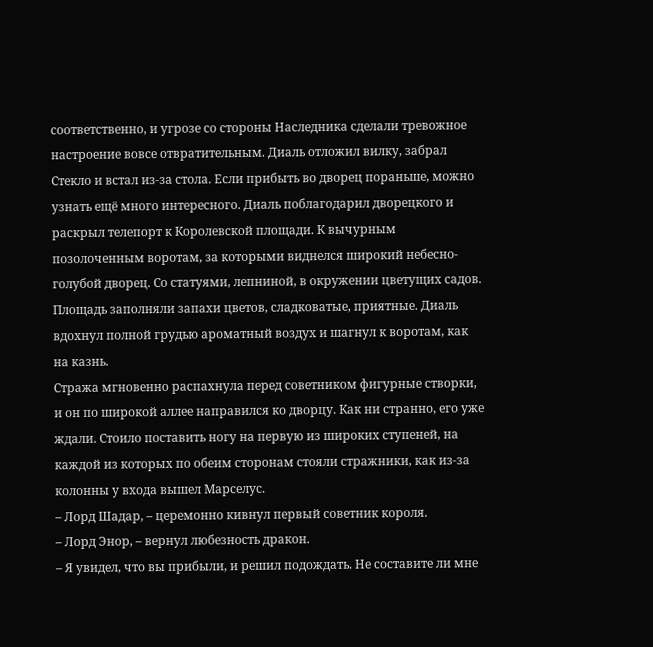соответственно, и угрозе со стороны Наследника сделали тревожное настроение вовсе отвратительным. Диаль отложил вилку, забрал Стекло и встал из-за стола. Если прибыть во дворец пораньше, можно узнать ещё много интересного. Диаль поблагодарил дворецкого и раскрыл телепорт к Королевской площади. К вычурным позолоченным воротам, за которыми виднелся широкий небесно-голубой дворец. Со статуями, лепниной, в окружении цветущих садов. Площадь заполняли запахи цветов, сладковатые, приятные. Диаль вдохнул полной грудью ароматный воздух и шагнул к воротам, как на казнь.
Стража мгновенно распахнула перед советником фигурные створки, и он по широкой аллее направился ко дворцу. Как ни странно, его уже ждали. Стоило поставить ногу на первую из широких ступеней, на каждой из которых по обеим сторонам стояли стражники, как из-за колонны у входа вышел Марселус.
– Лорд Шадар, – церемонно кивнул первый советник короля.
– Лорд Энор, – вернул любезность дракон.
– Я увидел, что вы прибыли, и решил подождать. Не составите ли мне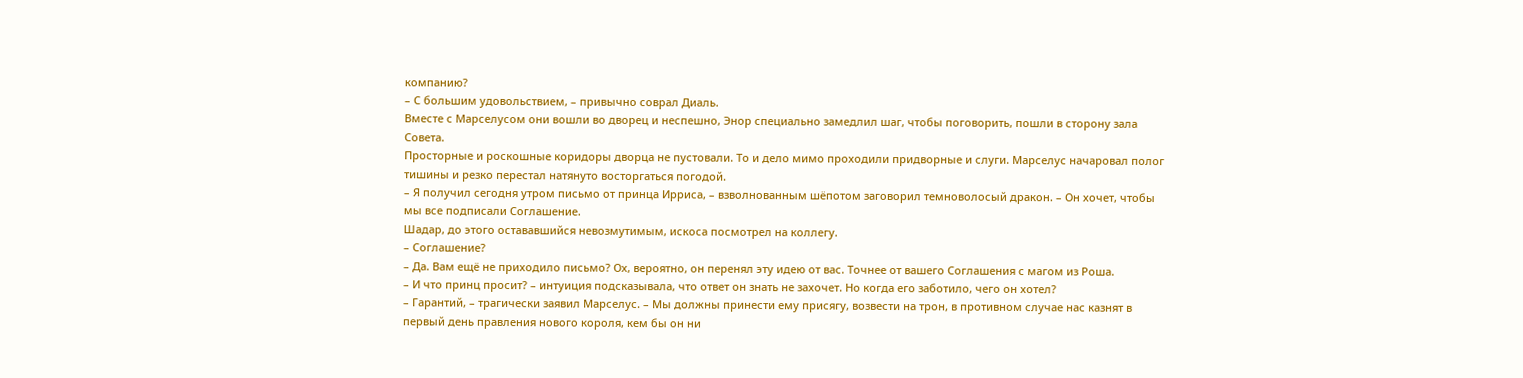компанию?
– С большим удовольствием, – привычно соврал Диаль.
Вместе с Марселусом они вошли во дворец и неспешно, Энор специально замедлил шаг, чтобы поговорить, пошли в сторону зала Совета.
Просторные и роскошные коридоры дворца не пустовали. То и дело мимо проходили придворные и слуги. Марселус начаровал полог тишины и резко перестал натянуто восторгаться погодой.
– Я получил сегодня утром письмо от принца Ирриса, – взволнованным шёпотом заговорил темноволосый дракон. – Он хочет, чтобы мы все подписали Соглашение.
Шадар, до этого остававшийся невозмутимым, искоса посмотрел на коллегу.
– Соглашение?
– Да. Вам ещё не приходило письмо? Ох, вероятно, он перенял эту идею от вас. Точнее от вашего Соглашения с магом из Роша.
– И что принц просит? – интуиция подсказывала, что ответ он знать не захочет. Но когда его заботило, чего он хотел?
– Гарантий, – трагически заявил Марселус. – Мы должны принести ему присягу, возвести на трон, в противном случае нас казнят в первый день правления нового короля, кем бы он ни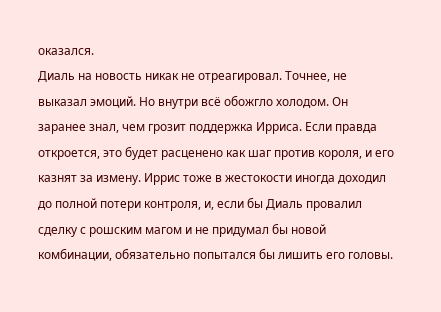оказался.
Диаль на новость никак не отреагировал. Точнее, не выказал эмоций. Но внутри всё обожгло холодом. Он заранее знал, чем грозит поддержка Ирриса. Если правда откроется, это будет расценено как шаг против короля, и его казнят за измену. Иррис тоже в жестокости иногда доходил до полной потери контроля, и, если бы Диаль провалил сделку с рошским магом и не придумал бы новой комбинации, обязательно попытался бы лишить его головы.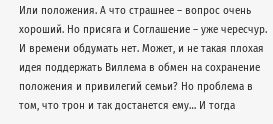Или положения. А что страшнее – вопрос очень хороший. Но присяга и Соглашение – уже чересчур. И времени обдумать нет. Может, и не такая плохая идея поддержать Виллема в обмен на сохранение положения и привилегий семьи? Но проблема в том, что трон и так достанется ему… И тогда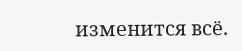изменится всё.